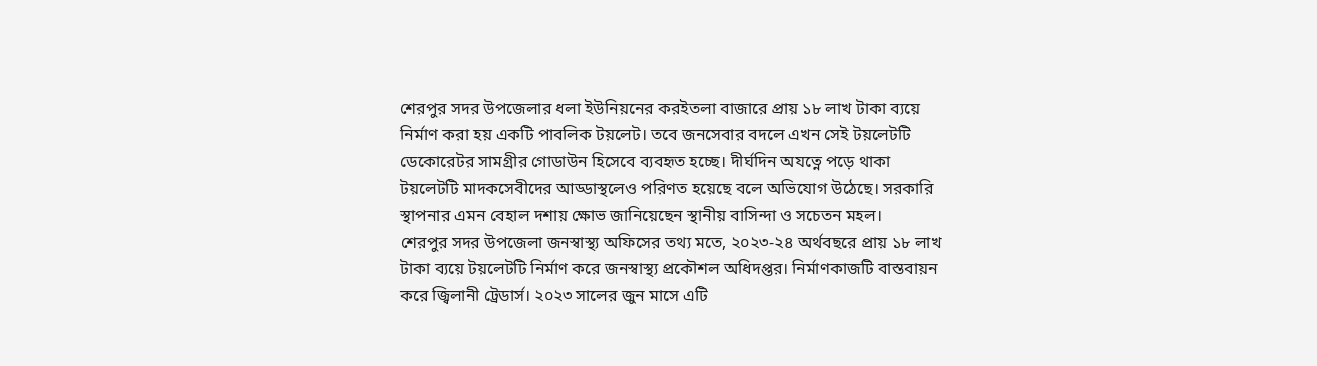শেরপুর সদর উপজেলার ধলা ইউনিয়নের করইতলা বাজারে প্রায় ১৮ লাখ টাকা ব্যয়ে নির্মাণ করা হয় একটি পাবলিক টয়লেট। তবে জনসেবার বদলে এখন সেই টয়লেটটি ডেকোরেটর সামগ্রীর গোডাউন হিসেবে ব্যবহৃত হচ্ছে। দীর্ঘদিন অযত্নে পড়ে থাকা টয়লেটটি মাদকসেবীদের আড্ডাস্থলেও পরিণত হয়েছে বলে অভিযোগ উঠেছে। সরকারি স্থাপনার এমন বেহাল দশায় ক্ষোভ জানিয়েছেন স্থানীয় বাসিন্দা ও সচেতন মহল।
শেরপুর সদর উপজেলা জনস্বাস্থ্য অফিসের তথ্য মতে, ২০২৩-২৪ অর্থবছরে প্রায় ১৮ লাখ টাকা ব্যয়ে টয়লেটটি নির্মাণ করে জনস্বাস্থ্য প্রকৌশল অধিদপ্তর। নির্মাণকাজটি বাস্তবায়ন করে জ্বিলানী ট্রেডার্স। ২০২৩ সালের জুন মাসে এটি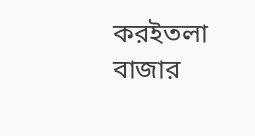করইতলা বাজার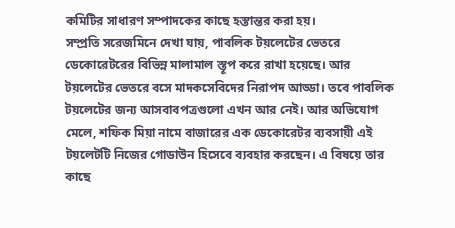কমিটির সাধারণ সম্পাদকের কাছে হস্তান্তর করা হয়।
সম্প্রতি সরেজমিনে দেখা যায়, পাবলিক টয়লেটের ভেতরে ডেকোরেটরের বিভিন্ন মালামাল স্তূপ করে রাখা হয়েছে। আর টয়লেটের ভেতরে বসে মাদকসেবিদের নিরাপদ আড্ডা। তবে পাবলিক টয়লেটের জন্য আসবাবপত্রগুলো এখন আর নেই। আর অভিযোগ মেলে, শফিক মিয়া নামে বাজারের এক ডেকোরেটর ব্যবসায়ী এই টয়লেটটি নিজের গোডাউন হিসেবে ব্যবহার করছেন। এ বিষয়ে তার কাছে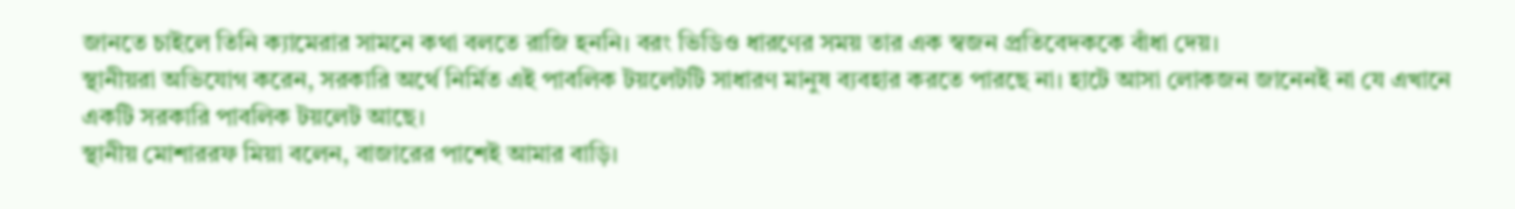জানতে চাইলে তিনি ক্যামেরার সামনে কথা বলতে রাজি হননি। বরং ভিডিও ধারণের সময় তার এক স্বজন প্রতিবেদককে বাঁধা দেয়।
স্থানীয়রা অভিযোগ করেন, সরকারি অর্থে নির্মিত এই পাবলিক টয়লেটটি সাধারণ মানুষ ব্যবহার করতে পারছে না। হাটে আসা লোকজন জানেনই না যে এখানে একটি সরকারি পাবলিক টয়লেট আছে।
স্থানীয় মোশাররফ মিয়া বলেন, বাজারের পাশেই আমার বাড়ি।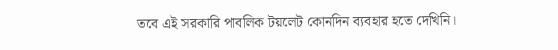তবে এই সরকারি পাবলিক টয়লেট কোনদিন ব্যবহার হতে দেখিনি।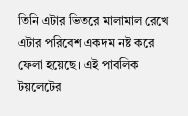তিনি এটার ভিতরে মালামাল রেখে এটার পরিবেশ একদম নষ্ট করে ফেলা হয়েছে। এই পাবলিক টয়লেটের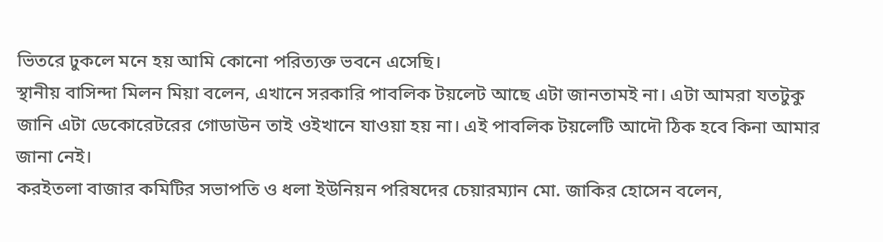ভিতরে ঢুকলে মনে হয় আমি কোনো পরিত্যক্ত ভবনে এসেছি।
স্থানীয় বাসিন্দা মিলন মিয়া বলেন, এখানে সরকারি পাবলিক টয়লেট আছে এটা জানতামই না। এটা আমরা যতটুকু জানি এটা ডেকোরেটরের গোডাউন তাই ওইখানে যাওয়া হয় না। এই পাবলিক টয়লেটি আদৌ ঠিক হবে কিনা আমার জানা নেই।
করইতলা বাজার কমিটির সভাপতি ও ধলা ইউনিয়ন পরিষদের চেয়ারম্যান মো. জাকির হোসেন বলেন,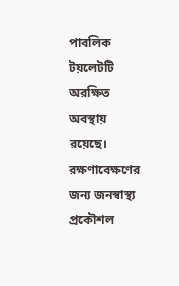পাবলিক টয়লেটটি অরক্ষিত অবস্থায় রয়েছে। রক্ষণাবেক্ষণের জন্য জনস্বাস্থ্য প্রকৌশল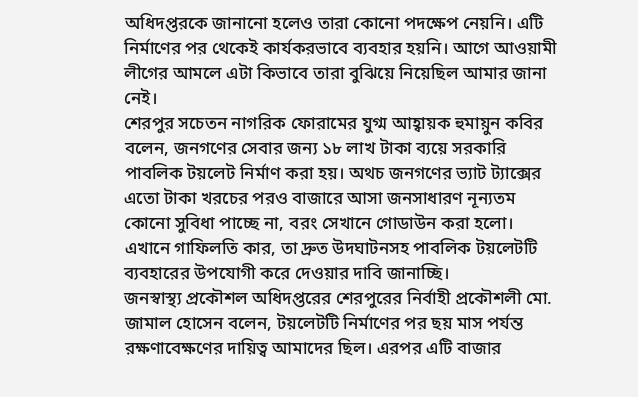অধিদপ্তরকে জানানো হলেও তারা কোনো পদক্ষেপ নেয়নি। এটি নির্মাণের পর থেকেই কার্যকরভাবে ব্যবহার হয়নি। আগে আওয়ামী লীগের আমলে এটা কিভাবে তারা বুঝিয়ে নিয়েছিল আমার জানা নেই।
শেরপুর সচেতন নাগরিক ফোরামের যুগ্ম আহ্বায়ক হুমায়ুন কবির বলেন, জনগণের সেবার জন্য ১৮ লাখ টাকা ব্যয়ে সরকারি পাবলিক টয়লেট নির্মাণ করা হয়। অথচ জনগণের ভ্যাট ট্যাক্সের এতো টাকা খরচের পরও বাজারে আসা জনসাধারণ নূন্যতম কোনো সুবিধা পাচ্ছে না, বরং সেখানে গোডাউন করা হলো। এখানে গাফিলতি কার, তা দ্রুত উদঘাটনসহ পাবলিক টয়লেটটি ব্যবহারের উপযোগী করে দেওয়ার দাবি জানাচ্ছি।
জনস্বাস্থ্য প্রকৌশল অধিদপ্তরের শেরপুরের নির্বাহী প্রকৌশলী মো. জামাল হোসেন বলেন, টয়লেটটি নির্মাণের পর ছয় মাস পর্যন্ত রক্ষণাবেক্ষণের দায়িত্ব আমাদের ছিল। এরপর এটি বাজার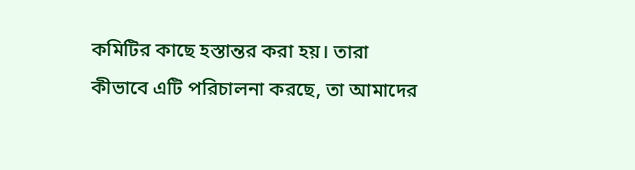কমিটির কাছে হস্তান্তর করা হয়। তারা কীভাবে এটি পরিচালনা করছে, তা আমাদের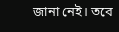জানা নেই। তবে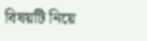বিষয়টি নিয়ে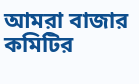আমরা বাজার কমিটির